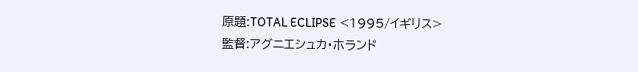原題:TOTAL ECLIPSE <1995/イギリス>
監督:アグニエシュカ・ホランド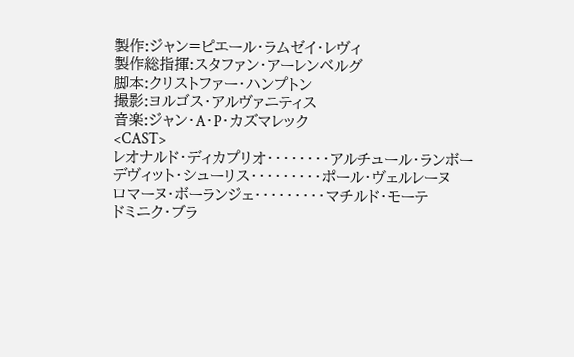製作:ジャン=ピエール・ラムゼイ・レヴィ
製作総指揮:スタファン・アーレンベルグ
脚本:クリストファー・ハンプトン
撮影:ヨルゴス・アルヴァニティス
音楽:ジャン・A・P・カズマレック
<CAST>
レオナルド・ディカプリオ・・・・・・・・アルチュール・ランボー
デヴィット・シューリス・・・・・・・・・ポール・ヴェルレーヌ
ロマーヌ・ボーランジェ・・・・・・・・・マチルド・モーテ
ドミニク・ブラ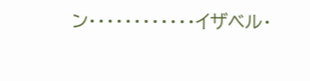ン・・・・・・・・・・・・イザベル・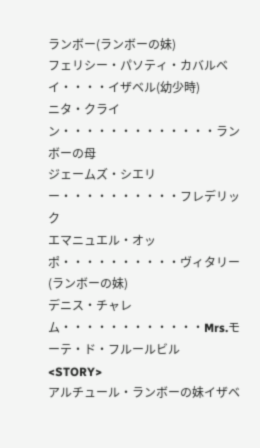ランボー(ランボーの妹)
フェリシー・パソティ・カバルベイ・・・・イザベル(幼少時)
ニタ・クライン・・・・・・・・・・・・・ランボーの母
ジェームズ・シエリー・・・・・・・・・・フレデリック
エマニュエル・オッポ・・・・・・・・・・ヴィタリー(ランボーの妹)
デニス・チャレム・・・・・・・・・・・・Mrs.モーテ・ド・フルールビル
<STORY>
アルチュール・ランボーの妹イザベ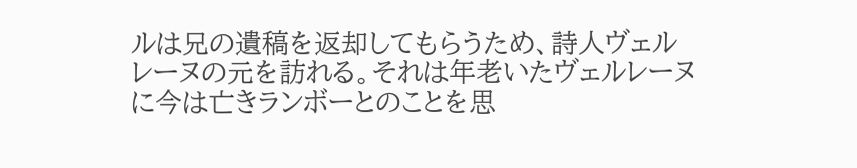ルは兄の遺稿を返却してもらうため、詩人ヴェルレーヌの元を訪れる。それは年老いたヴェルレーヌに今は亡きランボーとのことを思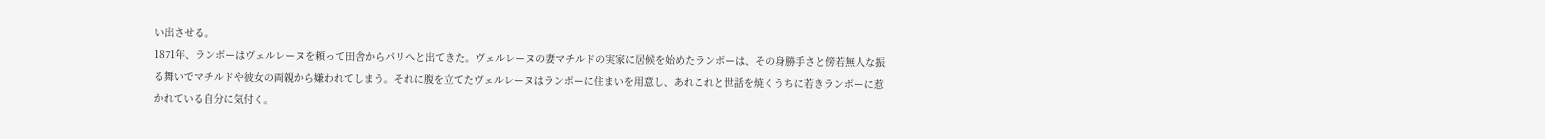い出させる。
1871年、ランボーはヴェルレーヌを頼って田舎からパリへと出てきた。ヴェルレーヌの妻マチルドの実家に居候を始めたランボーは、その身勝手さと傍若無人な振る舞いでマチルドや彼女の両親から嫌われてしまう。それに腹を立てたヴェルレーヌはランボーに住まいを用意し、あれこれと世話を焼くうちに若きランボーに惹かれている自分に気付く。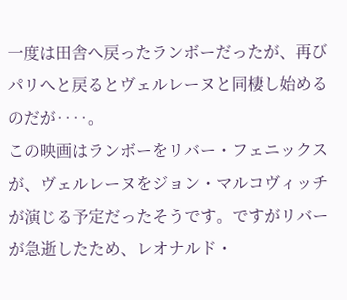一度は田舎へ戻ったランボーだったが、再びパリへと戻るとヴェルレーヌと同棲し始めるのだが‥‥。
この映画はランボーをリバー・フェニックスが、ヴェルレーヌをジョン・マルコヴィッチが演じる予定だったそうです。ですがリバーが急逝したため、レオナルド・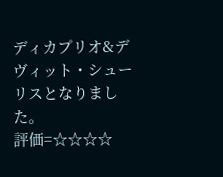ディカプリオ&デヴィット・シューリスとなりました。
評価=☆☆☆☆